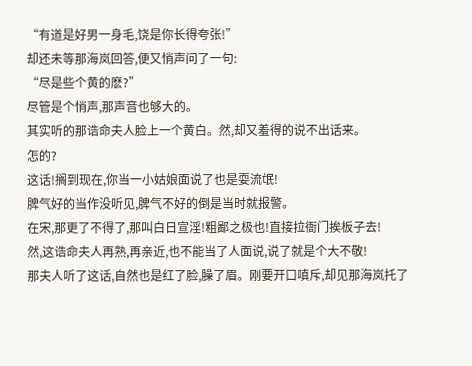“有道是好男一身毛,饶是你长得夸张!”
却还未等那海岚回答,便又悄声问了一句:
“尽是些个黄的麽?”
尽管是个悄声,那声音也够大的。
其实听的那诰命夫人脸上一个黄白。然,却又羞得的说不出话来。
怎的?
这话!搁到现在,你当一小姑娘面说了也是耍流氓!
脾气好的当作没听见,脾气不好的倒是当时就报警。
在宋,那更了不得了,那叫白日宣淫!粗鄙之极也!直接拉衙门挨板子去!
然,这诰命夫人再熟,再亲近,也不能当了人面说,说了就是个大不敬!
那夫人听了这话,自然也是红了脸,臊了眉。刚要开口嗔斥,却见那海岚托了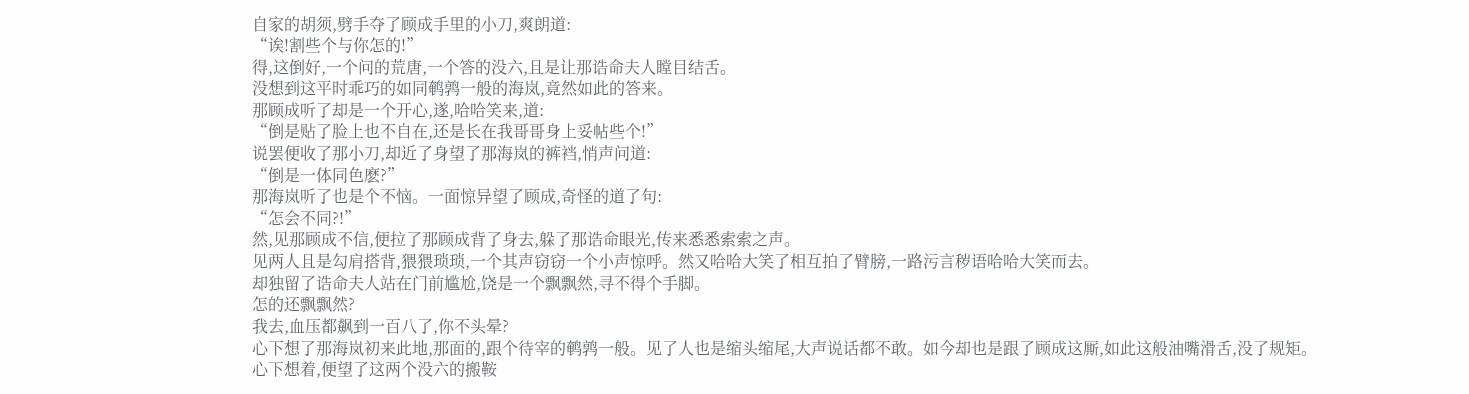自家的胡须,劈手夺了顾成手里的小刀,爽朗道:
“诶!割些个与你怎的!”
得,这倒好,一个问的荒唐,一个答的没六,且是让那诰命夫人瞠目结舌。
没想到这平时乖巧的如同鹌鹑一般的海岚,竟然如此的答来。
那顾成听了却是一个开心,遂,哈哈笑来,道:
“倒是贴了脸上也不自在,还是长在我哥哥身上妥帖些个!”
说罢便收了那小刀,却近了身望了那海岚的裤裆,悄声问道:
“倒是一体同色麽?”
那海岚听了也是个不恼。一面惊异望了顾成,奇怪的道了句:
“怎会不同?!”
然,见那顾成不信,便拉了那顾成背了身去,躲了那诰命眼光,传来悉悉索索之声。
见两人且是勾肩搭背,猥猥琐琐,一个其声窃窃一个小声惊呼。然又哈哈大笑了相互拍了臂膀,一路污言秽语哈哈大笑而去。
却独留了诰命夫人站在门前尴尬,饶是一个飘飘然,寻不得个手脚。
怎的还飘飘然?
我去,血压都飙到一百八了,你不头晕?
心下想了那海岚初来此地,那面的,跟个待宰的鹌鹑一般。见了人也是缩头缩尾,大声说话都不敢。如今却也是跟了顾成这厮,如此这般油嘴滑舌,没了规矩。
心下想着,便望了这两个没六的搬鞍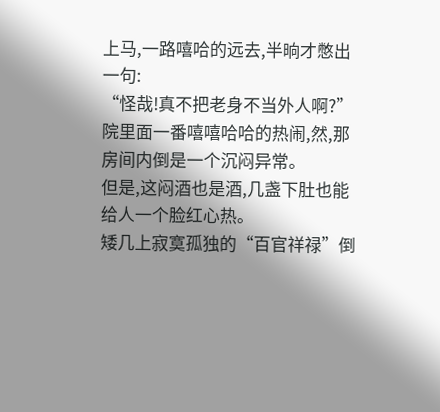上马,一路嘻哈的远去,半晌才憋出一句:
“怪哉!真不把老身不当外人啊?”
院里面一番嘻嘻哈哈的热闹,然,那房间内倒是一个沉闷异常。
但是,这闷酒也是酒,几盏下肚也能给人一个脸红心热。
矮几上寂寞孤独的“百官祥禄”倒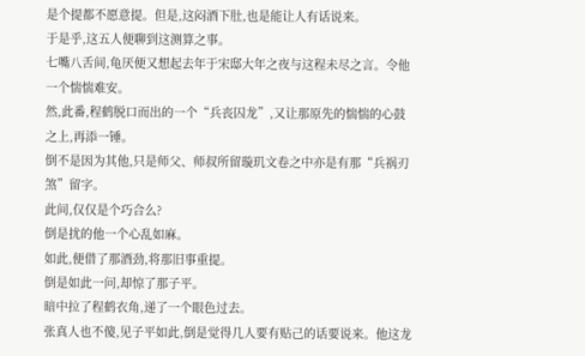是个提都不愿意提。但是,这闷酒下肚,也是能让人有话说来。
于是乎,这五人便聊到这测算之事。
七嘴八舌间,龟厌便又想起去年于宋邸大年之夜与这程未尽之言。令他一个惴惴难安。
然,此番,程鹤脱口而出的一个“兵丧囚龙”,又让那原先的惴惴的心鼓之上,再添一锤。
倒不是因为其他,只是师父、师叔所留璇玑文卷之中亦是有那“兵祸刃煞”留字。
此间,仅仅是个巧合么?
倒是扰的他一个心乱如麻。
如此,便借了那酒劲,将那旧事重提。
倒是如此一问,却惊了那子平。
暗中拉了程鹤衣角,递了一个眼色过去。
张真人也不傻,见子平如此,倒是觉得几人要有贴己的话要说来。他这龙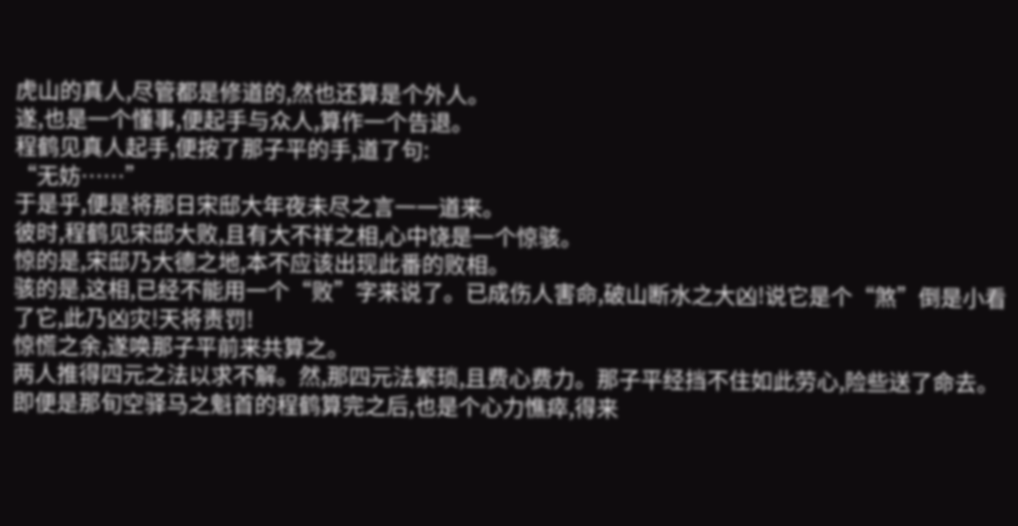虎山的真人,尽管都是修道的,然也还算是个外人。
遂,也是一个懂事,便起手与众人,算作一个告退。
程鹤见真人起手,便按了那子平的手,道了句:
“无妨……”
于是乎,便是将那日宋邸大年夜未尽之言一一道来。
彼时,程鹤见宋邸大败,且有大不祥之相,心中饶是一个惊骇。
惊的是,宋邸乃大德之地,本不应该出现此番的败相。
骇的是,这相,已经不能用一个“败”字来说了。已成伤人害命,破山断水之大凶!说它是个“煞”倒是小看了它,此乃凶灾!天将责罚!
惊慌之余,遂唤那子平前来共算之。
两人推得四元之法以求不解。然,那四元法繁琐,且费心费力。那子平经挡不住如此劳心,险些送了命去。
即便是那旬空驿马之魁首的程鹤算完之后,也是个心力憔瘁,得来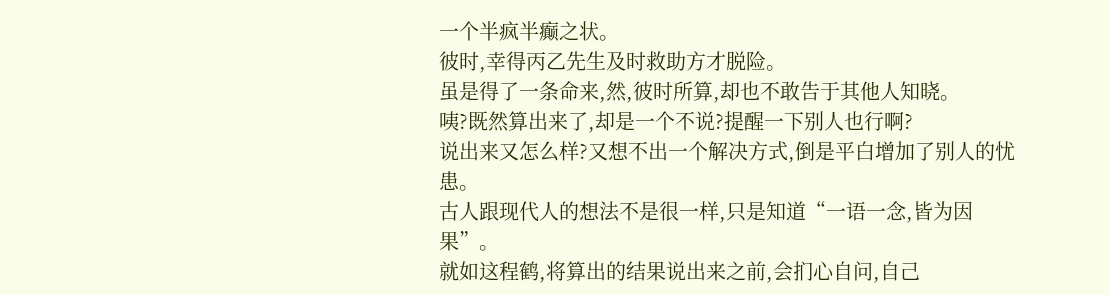一个半疯半癫之状。
彼时,幸得丙乙先生及时救助方才脱险。
虽是得了一条命来,然,彼时所算,却也不敢告于其他人知晓。
咦?既然算出来了,却是一个不说?提醒一下别人也行啊?
说出来又怎么样?又想不出一个解决方式,倒是平白增加了别人的忧患。
古人跟现代人的想法不是很一样,只是知道“一语一念,皆为因果”。
就如这程鹤,将算出的结果说出来之前,会扪心自问,自己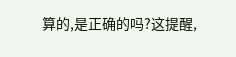算的,是正确的吗?这提醒,